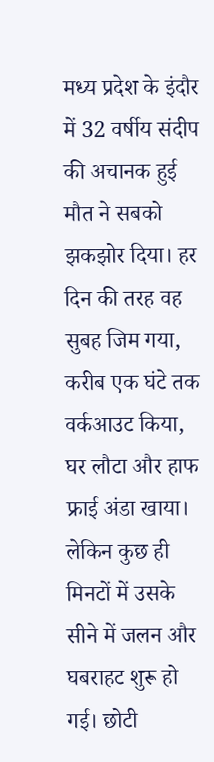मध्य प्रदेश के इंदौर में 32 वर्षीय संदीप की अचानक हुई मौत ने सबको झकझोर दिया। हर दिन की तरह वह सुबह जिम गया, करीब एक घंटे तक वर्कआउट किया, घर लौटा और हाफ फ्राई अंडा खाया। लेकिन कुछ ही मिनटों में उसके सीने में जलन और घबराहट शुरू हो गई। छोटी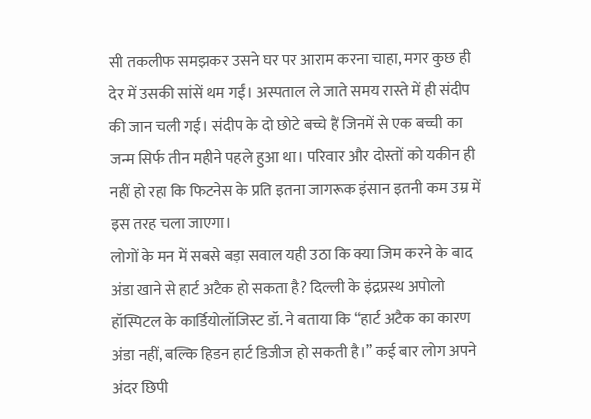सी तकलीफ समझकर उसने घर पर आराम करना चाहा, मगर कुछ ही देर में उसकी सांसें थम गईं। अस्पताल ले जाते समय रास्ते में ही संदीप की जान चली गई। संदीप के दो छोटे बच्चे हैं जिनमें से एक बच्ची का जन्म सिर्फ तीन महीने पहले हुआ था। परिवार और दोस्तों को यकीन ही नहीं हो रहा कि फिटनेस के प्रति इतना जागरूक इंसान इतनी कम उम्र में इस तरह चला जाएगा।
लोगों के मन में सबसे बड़ा सवाल यही उठा कि क्या जिम करने के बाद अंडा खाने से हार्ट अटैक हो सकता है? दिल्ली के इंद्रप्रस्थ अपोलो हॉस्पिटल के कार्डियोलॉजिस्ट डॉ. ने बताया कि “हार्ट अटैक का कारण अंडा नहीं, बल्कि हिडन हार्ट डिजीज हो सकती है।” कई बार लोग अपने अंदर छिपी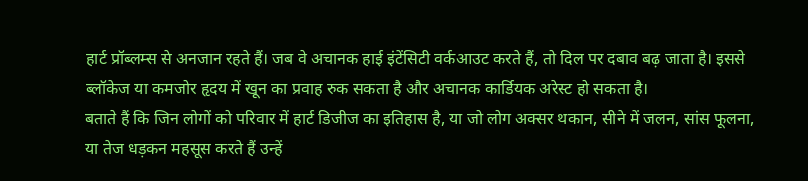हार्ट प्रॉब्लम्स से अनजान रहते हैं। जब वे अचानक हाई इंटेंसिटी वर्कआउट करते हैं, तो दिल पर दबाव बढ़ जाता है। इससे ब्लॉकेज या कमजोर हृदय में खून का प्रवाह रुक सकता है और अचानक कार्डियक अरेस्ट हो सकता है।
बताते हैं कि जिन लोगों को परिवार में हार्ट डिजीज का इतिहास है, या जो लोग अक्सर थकान, सीने में जलन, सांस फूलना, या तेज धड़कन महसूस करते हैं उन्हें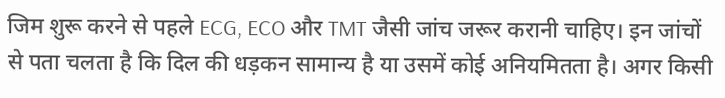जिम शुरू करने से पहले ECG, ECO और TMT जैसी जांच जरूर करानी चाहिए। इन जांचों से पता चलता है कि दिल की धड़कन सामान्य है या उसमें कोई अनियमितता है। अगर किसी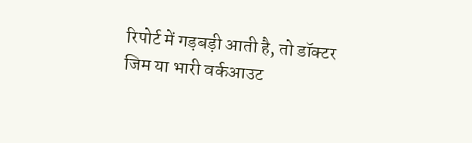रिपोर्ट में गड़बड़ी आती है, तो डॉक्टर जिम या भारी वर्कआउट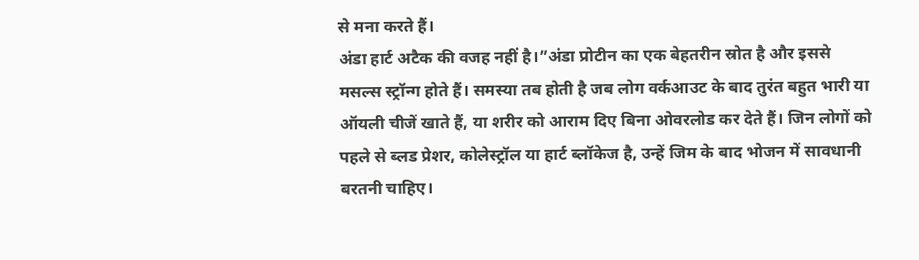से मना करते हैं।
अंडा हार्ट अटैक की वजह नहीं है।”अंडा प्रोटीन का एक बेहतरीन स्रोत है और इससे मसल्स स्ट्रॉन्ग होते हैं। समस्या तब होती है जब लोग वर्कआउट के बाद तुरंत बहुत भारी या ऑयली चीजें खाते हैं, या शरीर को आराम दिए बिना ओवरलोड कर देते हैं। जिन लोगों को पहले से ब्लड प्रेशर, कोलेस्ट्रॉल या हार्ट ब्लॉकेज है, उन्हें जिम के बाद भोजन में सावधानी बरतनी चाहिए।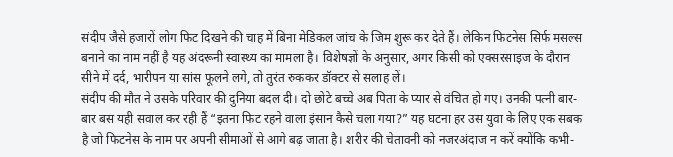संदीप जैसे हजारों लोग फिट दिखने की चाह में बिना मेडिकल जांच के जिम शुरू कर देते हैं। लेकिन फिटनेस सिर्फ मसल्स बनाने का नाम नहीं है यह अंदरूनी स्वास्थ्य का मामला है। विशेषज्ञों के अनुसार, अगर किसी को एक्सरसाइज के दौरान सीने में दर्द, भारीपन या सांस फूलने लगे, तो तुरंत रुककर डॉक्टर से सलाह लें।
संदीप की मौत ने उसके परिवार की दुनिया बदल दी। दो छोटे बच्चे अब पिता के प्यार से वंचित हो गए। उनकी पत्नी बार-बार बस यही सवाल कर रही हैं “इतना फिट रहने वाला इंसान कैसे चला गया?” यह घटना हर उस युवा के लिए एक सबक है जो फिटनेस के नाम पर अपनी सीमाओं से आगे बढ़ जाता है। शरीर की चेतावनी को नजरअंदाज न करें क्योंकि कभी-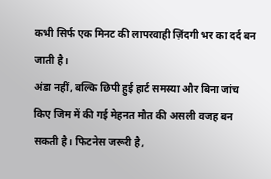कभी सिर्फ एक मिनट की लापरवाही ज़िंदगी भर का दर्द बन जाती है।
अंडा नहीं, बल्कि छिपी हुई हार्ट समस्या और बिना जांच किए जिम में की गई मेहनत मौत की असली वजह बन सकती है। फिटनेस जरूरी है,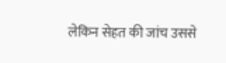लेकिन सेहत की जांच उससे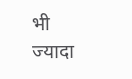भी ज्यादा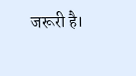जरूरी है।